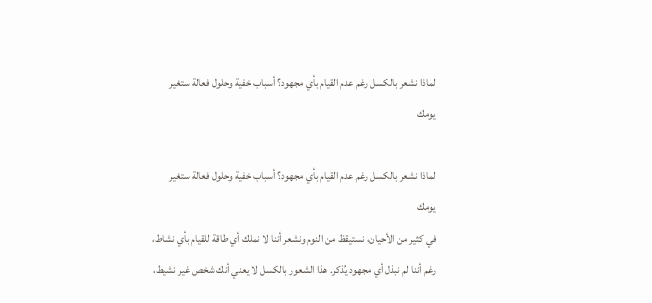لماذا نشعر بالكسل رغم عدم القيام بأي مجهود؟ أسباب خفية وحلول فعالة ستغير يومك

لماذا نشعر بالكسل رغم عدم القيام بأي مجهود؟ أسباب خفية وحلول فعالة ستغير يومك
في كثير من الأحيان، نستيقظ من النوم ونشعر أننا لا نملك أي طاقة للقيام بأي نشاط، رغم أننا لم نبذل أي مجهود يُذكر. هذا الشعور بالكسل لا يعني أنك شخص غير نشيط،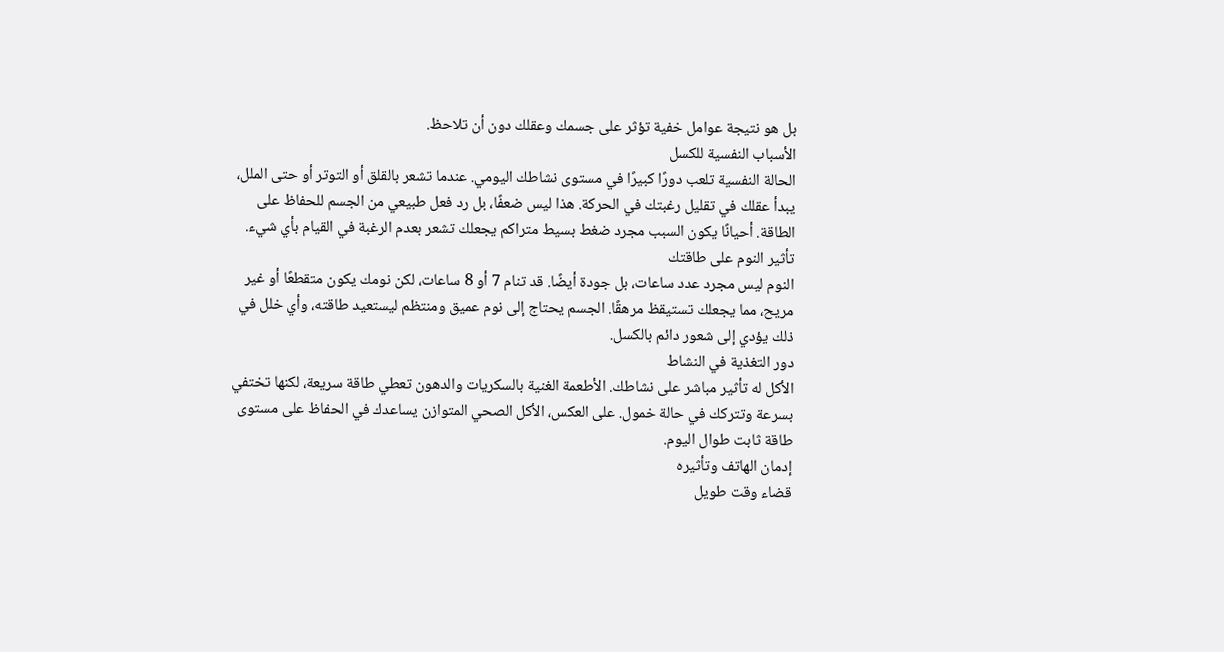بل هو نتيجة عوامل خفية تؤثر على جسمك وعقلك دون أن تلاحظ.
الأسباب النفسية للكسل
الحالة النفسية تلعب دورًا كبيرًا في مستوى نشاطك اليومي. عندما تشعر بالقلق أو التوتر أو حتى الملل، يبدأ عقلك في تقليل رغبتك في الحركة. هذا ليس ضعفًا، بل رد فعل طبيعي من الجسم للحفاظ على الطاقة. أحيانًا يكون السبب مجرد ضغط بسيط متراكم يجعلك تشعر بعدم الرغبة في القيام بأي شيء.
تأثير النوم على طاقتك
النوم ليس مجرد عدد ساعات، بل جودة أيضًا. قد تنام 7 أو 8 ساعات، لكن نومك يكون متقطعًا أو غير مريح، مما يجعلك تستيقظ مرهقًا. الجسم يحتاج إلى نوم عميق ومنتظم ليستعيد طاقته، وأي خلل في ذلك يؤدي إلى شعور دائم بالكسل.
دور التغذية في النشاط
الأكل له تأثير مباشر على نشاطك. الأطعمة الغنية بالسكريات والدهون تعطي طاقة سريعة، لكنها تختفي بسرعة وتتركك في حالة خمول. على العكس، الأكل الصحي المتوازن يساعدك في الحفاظ على مستوى طاقة ثابت طوال اليوم.
إدمان الهاتف وتأثيره
قضاء وقت طويل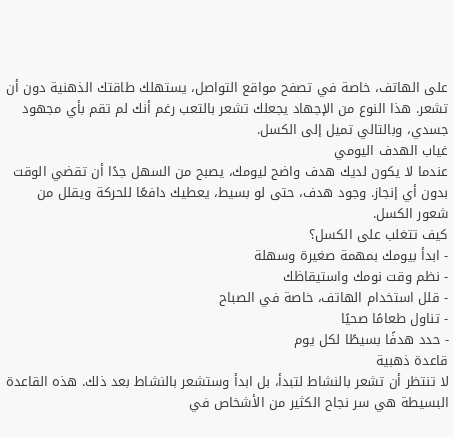على الهاتف، خاصة في تصفح مواقع التواصل، يستهلك طاقتك الذهنية دون أن تشعر. هذا النوع من الإجهاد يجعلك تشعر بالتعب رغم أنك لم تقم بأي مجهود جسدي، وبالتالي تميل إلى الكسل.
غياب الهدف اليومي
عندما لا يكون لديك هدف واضح ليومك، يصبح من السهل جدًا أن تقضي الوقت بدون أي إنجاز. وجود هدف، حتى لو بسيط، يعطيك دافعًا للحركة ويقلل من شعور الكسل.
كيف تتغلب على الكسل؟
- ابدأ بيومك بمهمة صغيرة وسهلة
- نظم وقت نومك واستيقاظك
- قلل استخدام الهاتف، خاصة في الصباح
- تناول طعامًا صحيًا
- حدد هدفًا بسيطًا لكل يوم
قاعدة ذهبية
لا تنتظر أن تشعر بالنشاط لتبدأ، بل ابدأ وستشعر بالنشاط بعد ذلك. هذه القاعدة البسيطة هي سر نجاح الكثير من الأشخاص في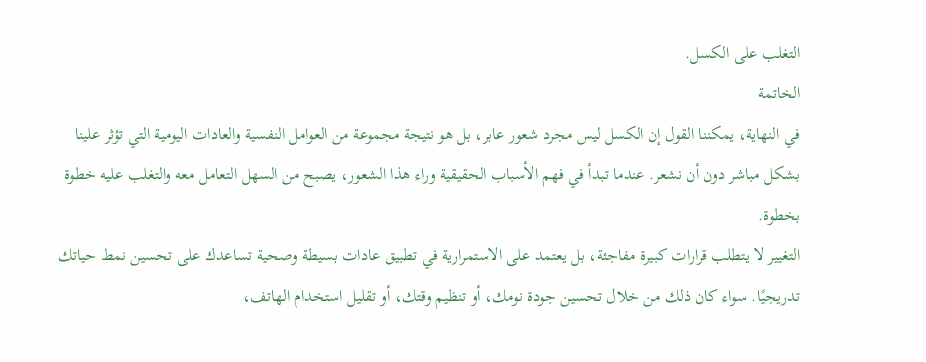التغلب على الكسل.
الخاتمة
في النهاية، يمكننا القول إن الكسل ليس مجرد شعور عابر، بل هو نتيجة مجموعة من العوامل النفسية والعادات اليومية التي تؤثر علينا بشكل مباشر دون أن نشعر. عندما تبدأ في فهم الأسباب الحقيقية وراء هذا الشعور، يصبح من السهل التعامل معه والتغلب عليه خطوة بخطوة.
التغيير لا يتطلب قرارات كبيرة مفاجئة، بل يعتمد على الاستمرارية في تطبيق عادات بسيطة وصحية تساعدك على تحسين نمط حياتك تدريجيًا. سواء كان ذلك من خلال تحسين جودة نومك، أو تنظيم وقتك، أو تقليل استخدام الهاتف،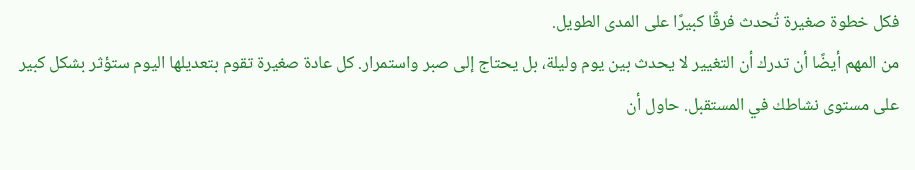فكل خطوة صغيرة تُحدث فرقًا كبيرًا على المدى الطويل.
من المهم أيضًا أن تدرك أن التغيير لا يحدث بين يوم وليلة، بل يحتاج إلى صبر واستمرار. كل عادة صغيرة تقوم بتعديلها اليوم ستؤثر بشكل كبير على مستوى نشاطك في المستقبل. حاول أن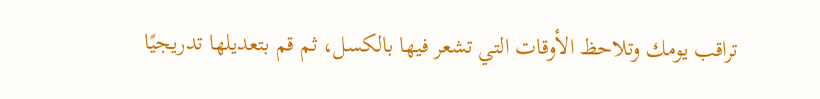تراقب يومك وتلاحظ الأوقات التي تشعر فيها بالكسل، ثم قم بتعديلها تدريجيًا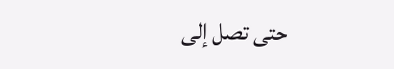حتى تصل إلى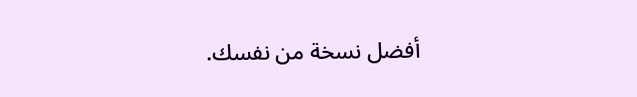أفضل نسخة من نفسك.